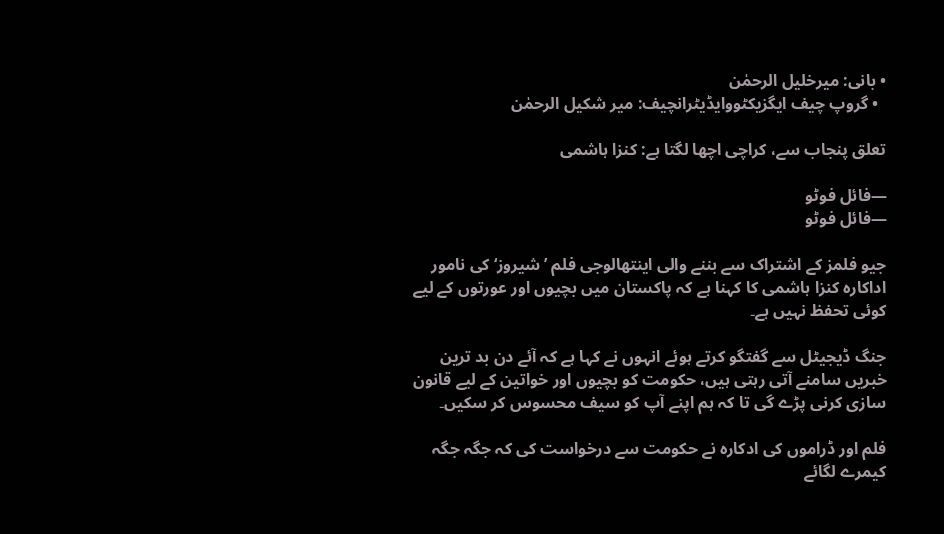• بانی: میرخلیل الرحمٰن
  • گروپ چیف ایگزیکٹووایڈیٹرانچیف: میر شکیل الرحمٰن

تعلق پنجاب سے، کراچی اچھا لگتا ہے: کنزا ہاشمی

—فائل فوٹو
—فائل فوٹو

جیو فلمز کے اشتراک سے بننے والی اینتھالوجی فلم ’شیروز‘ کی نامور اداکارہ کنزا ہاشمی کا کہنا ہے کہ پاکستان میں بچیوں اور عورتوں کے لیے کوئی تحفظ نہیں ہے۔

جنگ ڈیجیٹل سے گفتگو کرتے ہوئے انہوں نے کہا ہے کہ آئے دن بد ترین خبریں سامنے آتی رہتی ہیں، حکومت کو بچیوں اور خواتین کے لیے قانون سازی کرنی پڑے گی تا کہ ہم اپنے آپ کو سیف محسوس کر سکیں۔

فلم اور ڈراموں کی ادکارہ نے حکومت سے درخواست کی کہ جگہ جگہ کیمرے لگائے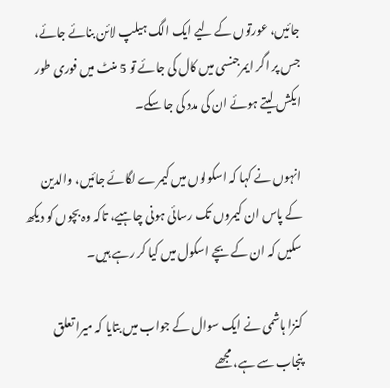جائیں، عورتوں کے لیے ایک الگ ہیلپ لائن بنائے جائے، جس پر اگر ایمرجنسی میں کال کی جائے تو 5 منٹ میں فوری طور ایکش لیتے ہوئے ان کی مدد کی جا سکے۔

انہوں نے کہا کہ اسکولوں میں کیمرے لگائے جائیں، والدین کے پاس ان کیمروں تک رسائی ہونی چاہیے، تاکہ وہ بچوں کو دیکھ سکیں کہ ان کے بچے اسکول میں کیا کر رہے ہیں۔

کنزا ہاشمی نے ایک سوال کے جواب میں بتایا کہ میرا تعلق پنجاب سے ہے، مجھے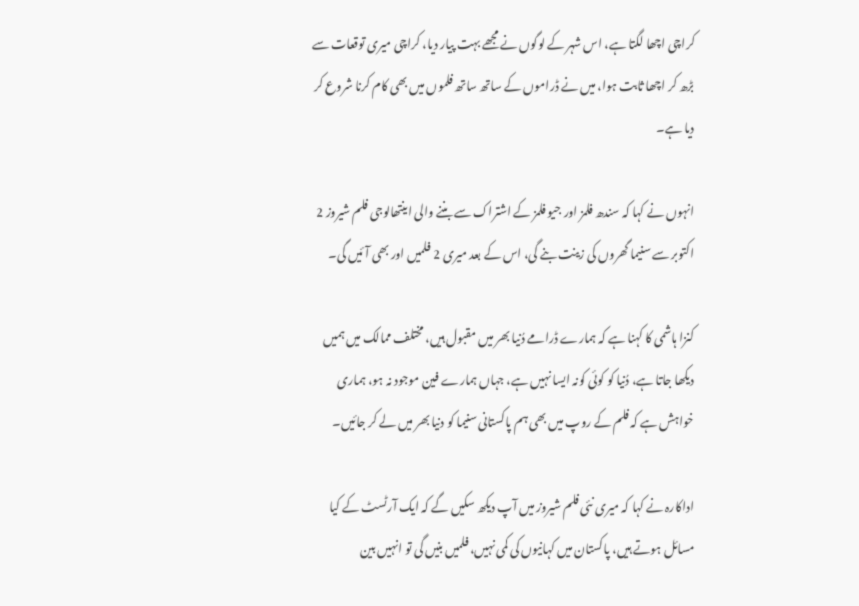کراچی اچھا لگتا ہے، اس شہر کے لوگوں نے مجھے بہت پیار دیا، کراچی میری توقعات سے بڑھ کر اچھا ثابت ہوا، میں نے ڈراموں کے ساتھ ساتھ فلموں میں بھی کام کرنا شروع کر دیا ہے۔

انہوں نے کہا کہ سندھ فلمز اور جیو فلمز کے اشتراک سے بننے والی اینتھالوجی فلم شیروز 2 اکتوبر سے سنیما گھروں کی زینت بنے گی، اس کے بعد میری 2 فلمیں اور بھی آئیں گی۔

کنزا ہاشمی کا کہنا ہے کہ ہمارے ڈرامے دُنیا بھر میں مقبول ہیں، مختلف ممالک میں ہمیں دیکھا جاتا ہے، دُنیا کو کوئی کونہ ایسا نہیں ہے، جہاں ہمارے فین موجود نہ ہو، ہماری خواہش ہے کہ فلم کے روپ میں بھی ہم پاکستانی سنیما کو دنیا بھر میں لے کر جائیں۔

اداکارہ نے کہا کہ میری نئی فلم شیروز میں آپ دیکھ سکیں گے کہ ایک آرٹسٹ کے کیا مسائل ہوتے ہیں، پاکستان میں کہانیوں کی کمی نہیں، فلمیں بنیں گی تو انہیں بین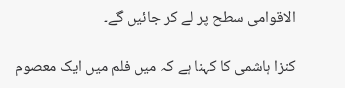الاقوامی سطح پر لے کر جائیں گے۔

کنزا ہاشمی کا کہنا ہے کہ میں فلم میں ایک معصوم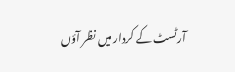آرٹسٹ کے کردار میں نظر آؤں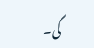گی۔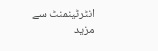انٹرٹینمنٹ سے مزید